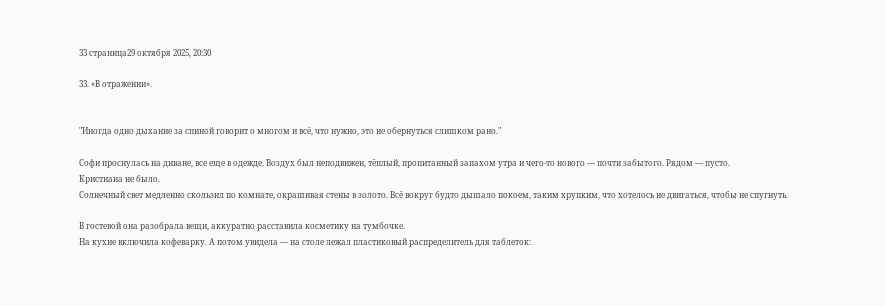33 страница29 октября 2025, 20:30

33. «В отражении».


"Иногда одно дыхание за спиной говорит о многом и всё, что нужно, это не обернуться слишком рано."

Софи проснулась на диване, все еще в одежде. Воздух был неподвижен, тёплый, пропитанный запахом утра и чего-то нового — почти забытого. Рядом — пусто.
Кристиана не было.
Солнечный свет медленно скользил по комнате, окрашивая стены в золото. Всё вокруг будто дышало покоем, таким хрупким, что хотелось не двигаться, чтобы не спугнуть.

В гостевой она разобрала вещи, аккуратно расставила косметику на тумбочке.
На кухне включила кофеварку. А потом увидела — на столе лежал пластиковый распределитель для таблеток: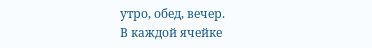утро, обед, вечер.
В каждой ячейке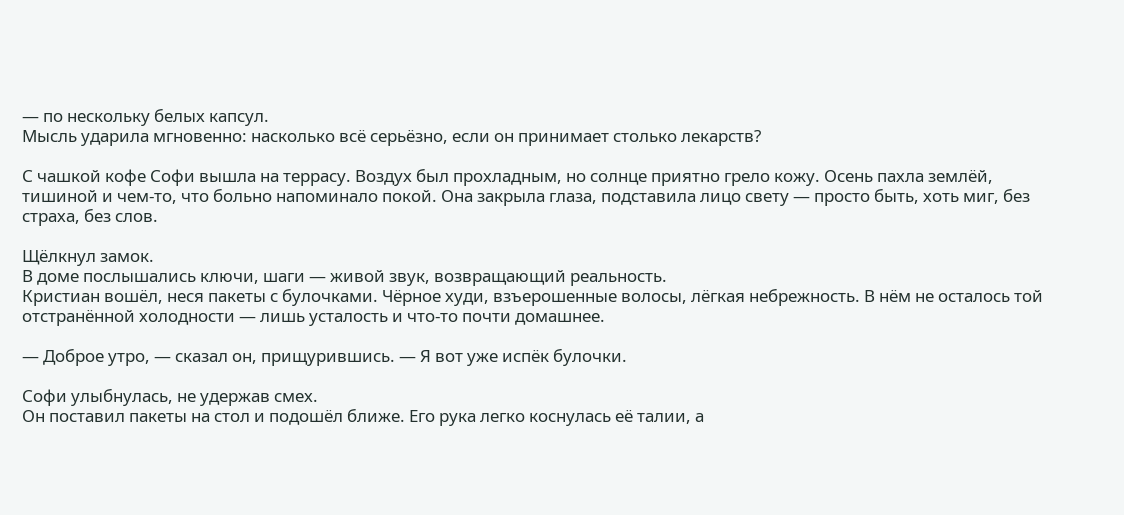— по нескольку белых капсул.
Мысль ударила мгновенно: насколько всё серьёзно, если он принимает столько лекарств?

С чашкой кофе Софи вышла на террасу. Воздух был прохладным, но солнце приятно грело кожу. Осень пахла землёй, тишиной и чем-то, что больно напоминало покой. Она закрыла глаза, подставила лицо свету — просто быть, хоть миг, без страха, без слов.

Щёлкнул замок.
В доме послышались ключи, шаги — живой звук, возвращающий реальность.
Кристиан вошёл, неся пакеты с булочками. Чёрное худи, взъерошенные волосы, лёгкая небрежность. В нём не осталось той отстранённой холодности — лишь усталость и что-то почти домашнее.

— Доброе утро, — сказал он, прищурившись. — Я вот уже испёк булочки.

Софи улыбнулась, не удержав смех.
Он поставил пакеты на стол и подошёл ближе. Его рука легко коснулась её талии, а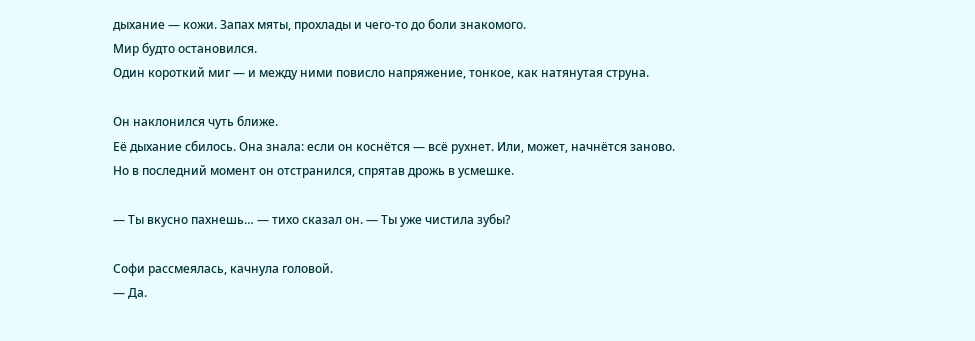дыхание — кожи. Запах мяты, прохлады и чего-то до боли знакомого.
Мир будто остановился.
Один короткий миг — и между ними повисло напряжение, тонкое, как натянутая струна.

Он наклонился чуть ближе.
Её дыхание сбилось. Она знала: если он коснётся — всё рухнет. Или, может, начнётся заново.
Но в последний момент он отстранился, спрятав дрожь в усмешке.

— Ты вкусно пахнешь… — тихо сказал он. — Ты уже чистила зубы?

Софи рассмеялась, качнула головой.
— Да.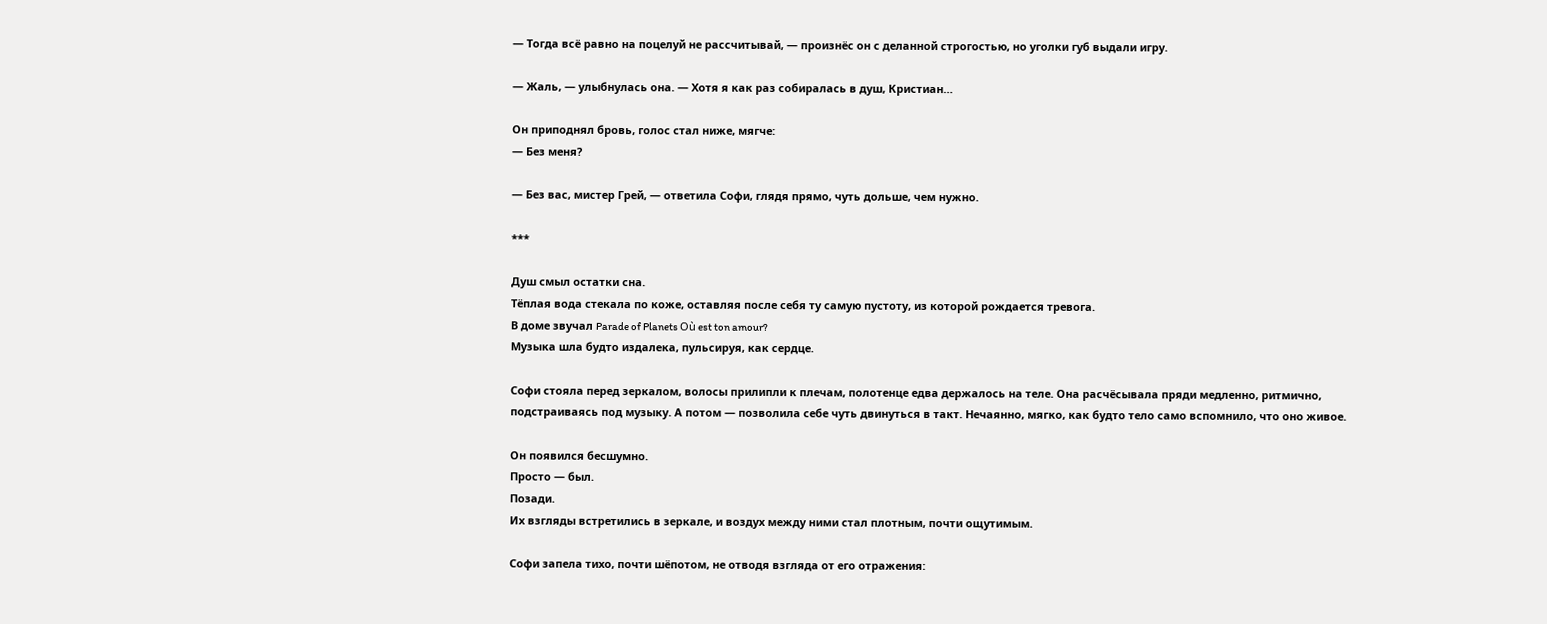— Тогда всё равно на поцелуй не рассчитывай, — произнёс он с деланной строгостью, но уголки губ выдали игру.

— Жаль, — улыбнулась она. — Хотя я как раз собиралась в душ, Кристиан…

Он приподнял бровь, голос стал ниже, мягче:
— Без меня?

— Без вас, мистер Грей, — ответила Софи, глядя прямо, чуть дольше, чем нужно.

***

Душ смыл остатки сна.
Тёплая вода стекала по коже, оставляя после себя ту самую пустоту, из которой рождается тревога.
В доме звучал Parade of Planets Où est ton amour?
Музыка шла будто издалека, пульсируя, как сердце.

Софи стояла перед зеркалом, волосы прилипли к плечам, полотенце едва держалось на теле. Она расчёсывала пряди медленно, ритмично, подстраиваясь под музыку. А потом — позволила себе чуть двинуться в такт. Нечаянно, мягко, как будто тело само вспомнило, что оно живое.

Он появился бесшумно.
Просто — был.
Позади.
Их взгляды встретились в зеркале, и воздух между ними стал плотным, почти ощутимым.

Софи запела тихо, почти шёпотом, не отводя взгляда от его отражения: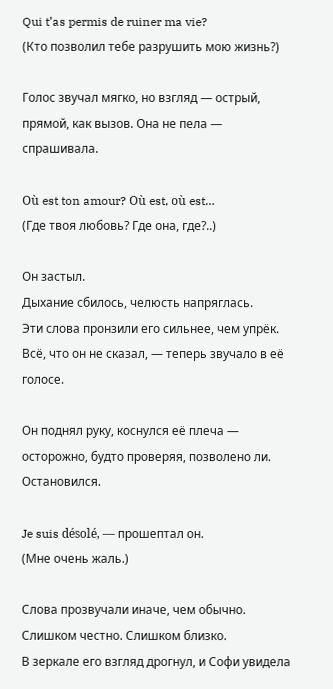Qui t’as permis de ruiner ma vie?
(Кто позволил тебе разрушить мою жизнь?)

Голос звучал мягко, но взгляд — острый, прямой, как вызов. Она не пела — спрашивала.

Où est ton amour? Où est, où est…
(Где твоя любовь? Где она, где?..)

Он застыл.
Дыхание сбилось, челюсть напряглась.
Эти слова пронзили его сильнее, чем упрёк.
Всё, что он не сказал, — теперь звучало в её голосе.

Он поднял руку, коснулся её плеча — осторожно, будто проверяя, позволено ли.
Остановился.

Je suis désolé, — прошептал он.
(Мне очень жаль.)

Слова прозвучали иначе, чем обычно. Слишком честно. Слишком близко.
В зеркале его взгляд дрогнул, и Софи увидела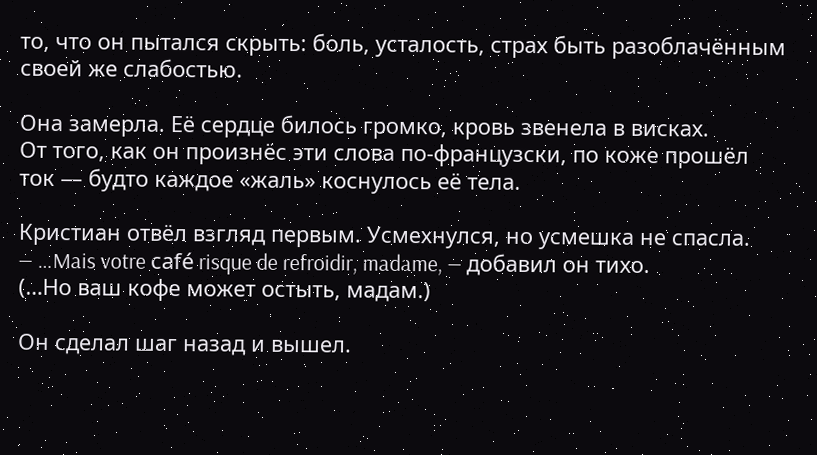то, что он пытался скрыть: боль, усталость, страх быть разоблачённым своей же слабостью.

Она замерла. Её сердце билось громко, кровь звенела в висках.
От того, как он произнёс эти слова по-французски, по коже прошёл ток — будто каждое «жаль» коснулось её тела.

Кристиан отвёл взгляд первым. Усмехнулся, но усмешка не спасла.
— …Mais votre café risque de refroidir, madame, — добавил он тихо.
(…Но ваш кофе может остыть, мадам.)

Он сделал шаг назад и вышел.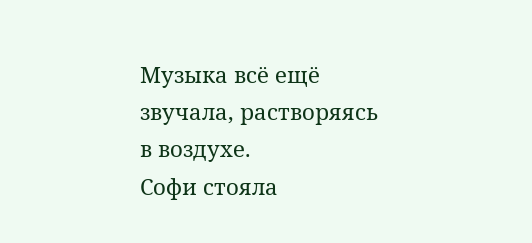Музыка всё ещё звучала, растворяясь в воздухе.
Софи стояла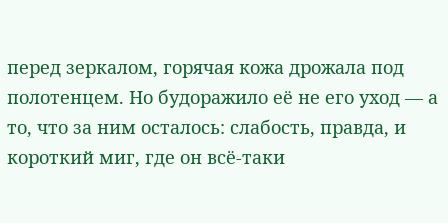перед зеркалом, горячая кожа дрожала под полотенцем. Но будоражило её не его уход — а то, что за ним осталось: слабость, правда, и короткий миг, где он всё-таки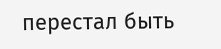перестал быть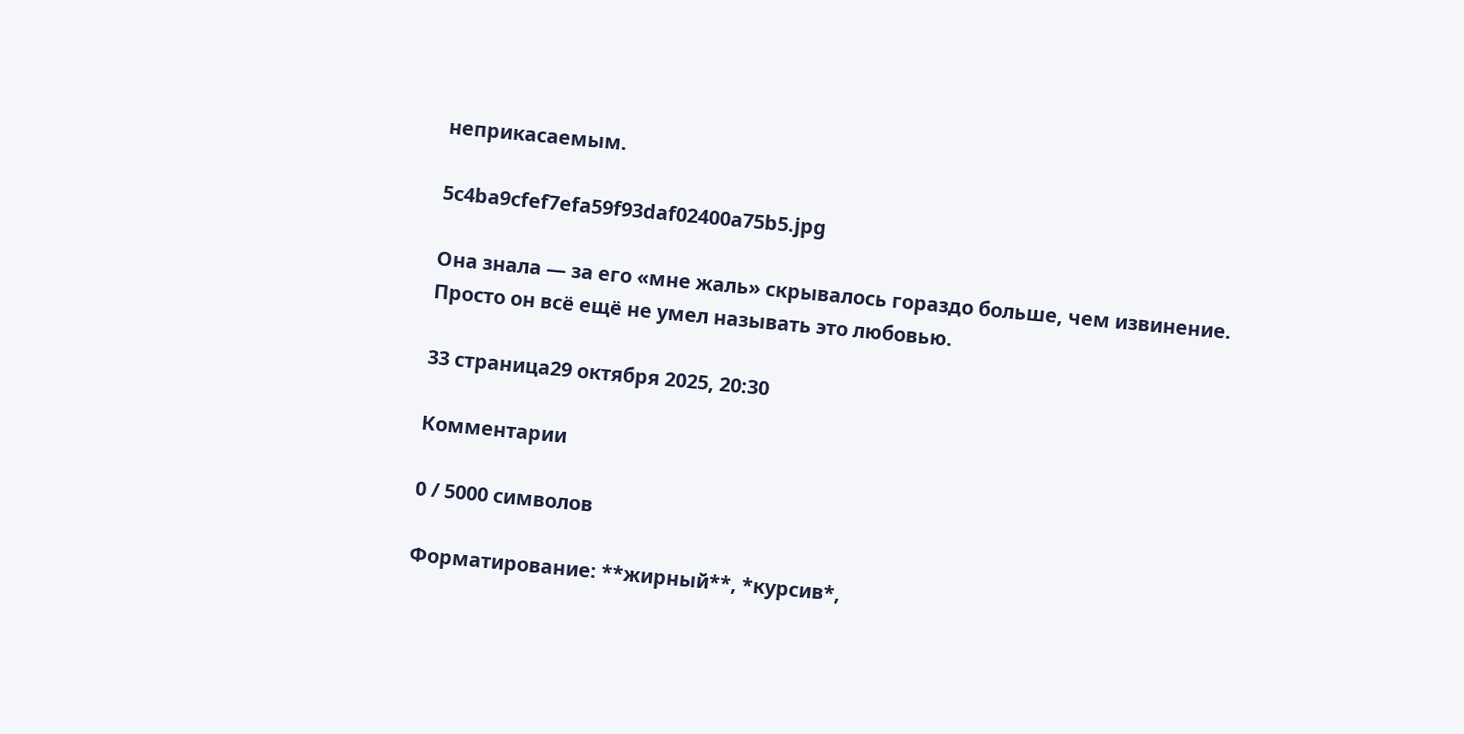неприкасаемым.

5c4ba9cfef7efa59f93daf02400a75b5.jpg

Она знала — за его «мне жаль» скрывалось гораздо больше, чем извинение.
Просто он всё ещё не умел называть это любовью.

33 страница29 октября 2025, 20:30

Комментарии

0 / 5000 символов

Форматирование: **жирный**, *курсив*,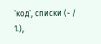`код`, списки (- / 1.),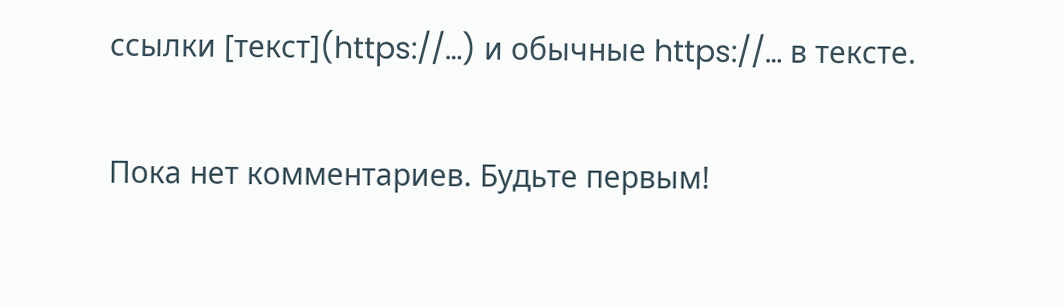ссылки [текст](https://…) и обычные https://… в тексте.

Пока нет комментариев. Будьте первым!